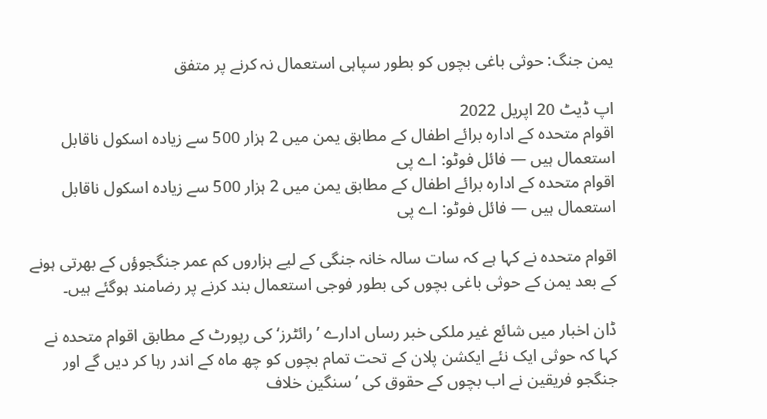یمن جنگ: حوثی باغی بچوں کو بطور سپاہی استعمال نہ کرنے پر متفق

اپ ڈیٹ 20 اپريل 2022
اقوام متحدہ کے ادارہ برائے اطفال کے مطابق یمن میں 2 ہزار 500 سے زیادہ اسکول ناقابل استعمال ہیں — فائل فوٹو: اے پی
اقوام متحدہ کے ادارہ برائے اطفال کے مطابق یمن میں 2 ہزار 500 سے زیادہ اسکول ناقابل استعمال ہیں — فائل فوٹو: اے پی

اقوام متحدہ نے کہا ہے کہ سات سالہ خانہ جنگی کے لیے ہزاروں کم عمر جنگجوؤں کے بھرتی ہونے کے بعد یمن کے حوثی باغی بچوں کی بطور فوجی استعمال بند کرنے پر رضامند ہوگئے ہیں۔

ڈان اخبار میں شائع غیر ملکی خبر رساں ادارے ’رائٹرز‘ کی رپورٹ کے مطابق اقوام متحدہ نے کہا کہ حوثی ایک نئے ایکشن پلان کے تحت تمام بچوں کو چھ ماہ کے اندر رہا کر دیں گے اور جنگجو فریقین نے اب بچوں کے حقوق کی ’سنگین خلاف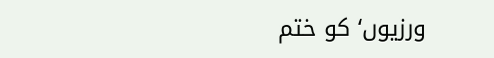ورزیوں‘ کو ختم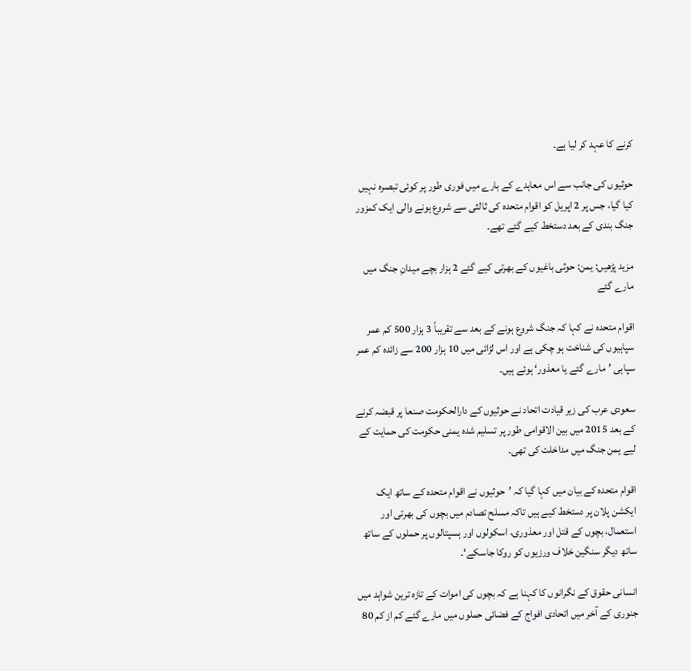کرنے کا عہد کر لیا ہے۔

حوثیوں کی جانب سے اس معاہدے کے بارے میں فوری طور پر کوئی تبصرہ نہیں کیا گیا، جس پر 2 اپریل کو اقوام متحدہ کی ثالثی سے شروع ہونے والی ایک کمزور جنگ بندی کے بعد دستخط کیے گئے تھے۔

مزید پڑھیں: یمن: حوثی باغیوں کے بھرتی کیے گئے 2 ہزار بچے میدانِ جنگ میں مارے گئے

اقوام متحدہ نے کہا کہ جنگ شروع ہونے کے بعد سے تقریباً 3 ہزار 500 کم عمر سپاہیوں کی شناخت ہو چکی ہے اور اس لڑائی میں 10 ہزار 200 سے زائدہ کم عمر سپاہی ’مارے گئے یا معذور‘ ہوئے ہیں۔

سعودی عرب کی زیر قیادت اتحاد نے حوثیوں کے دارالحکومت صنعا پر قبضہ کرنے کے بعد 2015 میں بین الاقوامی طور پر تسلیم شدہ یمنی حکومت کی حمایت کے لیے یمن جنگ میں مداخلت کی تھی۔

اقوام متحدہ کے بیان میں کہا گیا کہ ’حوثیوں نے اقوام متحدہ کے ساتھ ایک ایکشن پلان پر دستخط کیے ہیں تاکہ مسلح تصادم میں بچوں کی بھرتی اور استعمال، بچوں کے قتل اور معذوری، اسکولوں اور ہسپتالوں پر حملوں کے ساتھ ساتھ دیگر سنگین خلاف ورزیوں کو روکا جاسکے‘۔

انسانی حقوق کے نگرانوں کا کہنا ہے کہ بچوں کی اموات کے تازہ ترین شواہد میں جنوری کے آخر میں اتحادی افواج کے فضائی حملوں میں مارے گئے کم از کم 80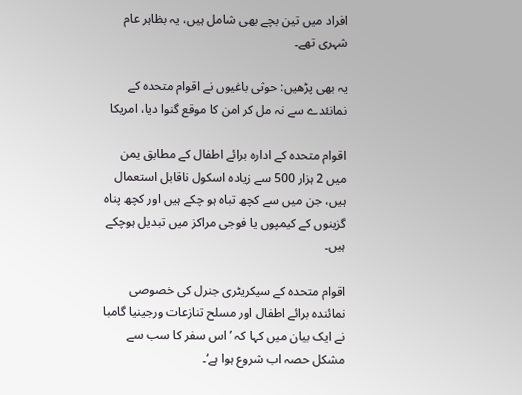افراد میں تین بچے بھی شامل ہیں، یہ بظاہر عام شہری تھے۔

یہ بھی پڑھیں: حوثی باغیوں نے اقوام متحدہ کے نمانئدے سے نہ مل کر امن کا موقع گنوا دیا، امریکا

اقوام متحدہ کے ادارہ برائے اطفال کے مطابق یمن میں 2 ہزار 500 سے زیادہ اسکول ناقابل استعمال ہیں، جن میں سے کچھ تباہ ہو چکے ہیں اور کچھ پناہ گزینوں کے کیمپوں یا فوجی مراکز میں تبدیل ہوچکے ہیں۔

اقوام متحدہ کے سیکریٹری جنرل کی خصوصی نمائندہ برائے اطفال اور مسلح تنازعات ورجینیا گامبا نے ایک بیان میں کہا کہ ’اس سفر کا سب سے مشکل حصہ اب شروع ہوا ہے‘۔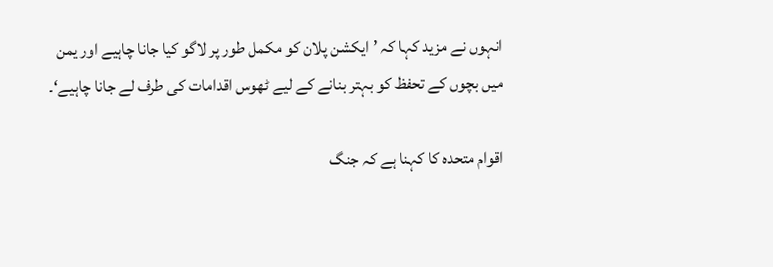انہوں نے مزید کہا کہ ’ایکشن پلان کو مکمل طور پر لاگو کیا جانا چاہیے اور یمن میں بچوں کے تحفظ کو بہتر بنانے کے لیے ٹھوس اقدامات کی طرف لے جانا چاہیے‘۔

اقوام متحدہ کا کہنا ہے کہ جنگ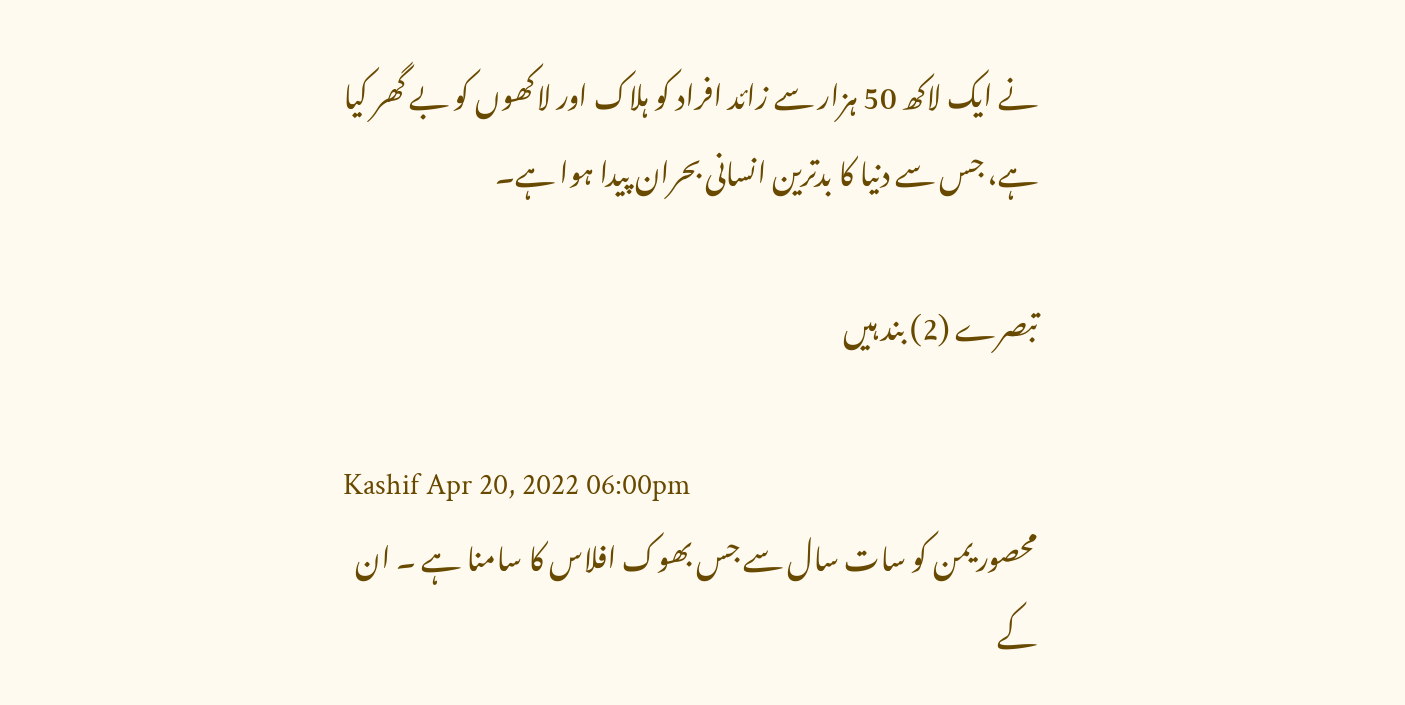نے ایک لاکھ 50 ہزار سے زائد افراد کو ہلاک اور لاکھوں کو بے گھر کیا ہے، جس سے دنیا کا بدترین انسانی بحران پیدا ہوا ہے۔

تبصرے (2) بند ہیں

Kashif Apr 20, 2022 06:00pm
محصور یمن کو سات سال سے جس بھوک افلاس کا سامنا ہے ۔ ان کے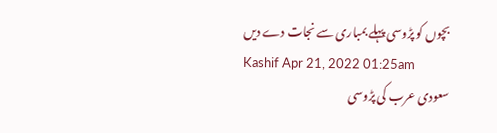بچوں کو پڑوسی پہلے بمباری سے نجات دے دیں
Kashif Apr 21, 2022 01:25am
سعودی عرب کی پڑوسی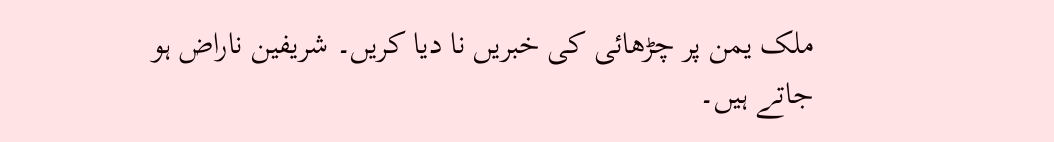ملک یمن پر چڑھائی کی خبریں نا دیا کریں۔ شریفین ناراض ہو جاتے ہیں۔